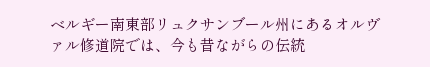ベルギー南東部リュクサンブール州にあるオルヴァル修道院では、今も昔ながらの伝統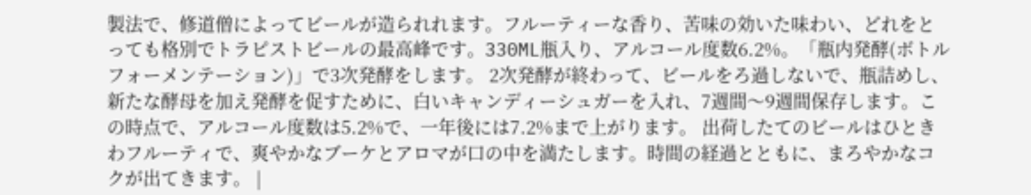製法で、修道僧によってビールが造られれます。フルーティーな香り、苦味の効いた味わい、どれをとっても格別でトラピストビールの最高峰です。330ML瓶入り、アルコール度数6.2%。「瓶内発酵(ボトルフォーメンテーション)」で3次発酵をします。 2次発酵が終わって、ビールをろ過しないで、瓶詰めし、新たな酵母を加え発酵を促すために、白いキャンディーシュガーを入れ、7週間〜9週間保存します。この時点で、アルコール度数は5.2%で、一年後には7.2%まで上がります。 出荷したてのビールはひときわフルーティで、爽やかなブーケとアロマが口の中を満たします。時間の経過とともに、まろやかなコクが出てきます。 |